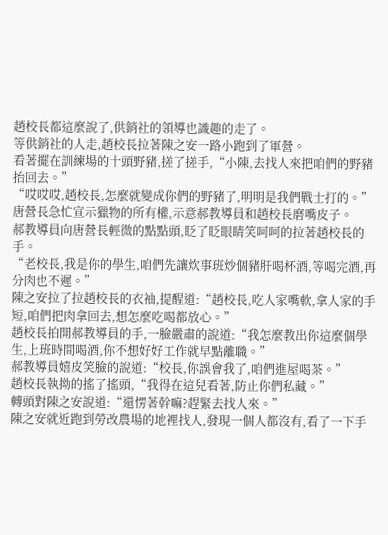趙校長都這麼說了,供銷社的領導也識趣的走了。
等供銷社的人走,趙校長拉著陳之安一路小跑到了軍營。
看著擺在訓練場的十頭野豬,搓了搓手,“小陳,去找人來把咱們的野豬抬回去。”
“哎哎哎,趙校長,怎麼就變成你們的野豬了,明明是我們戰士打的。”
唐營長急忙宣示獵物的所有權,示意郝教導員和趙校長磨嘴皮子。
郝教導員向唐營長輕微的點點頭,眨了眨眼睛笑呵呵的拉著趙校長的手。
“老校長,我是你的學生,咱們先讓炊事班炒個豬肝喝杯酒,等喝完酒,再分肉也不遲。”
陳之安拉了拉趙校長的衣袖,提醒道:“趙校長,吃人家嘴軟,拿人家的手短,咱們把肉拿回去,想怎麼吃喝都放心。”
趙校長拍開郝教導員的手,一臉嚴肅的說道:“我怎麼教出你這麼個學生,上班時間喝酒,你不想好好工作就早點離職。”
郝教導員嬉皮笑臉的說道:“校長,你誤會我了,咱們進屋喝茶。”
趙校長執拗的搖了搖頭,“我得在這兒看著,防止你們私藏。”
轉頭對陳之安說道:“還愣著幹嘛?趕緊去找人來。”
陳之安就近跑到勞改農場的地裡找人,發現一個人都沒有,看了一下手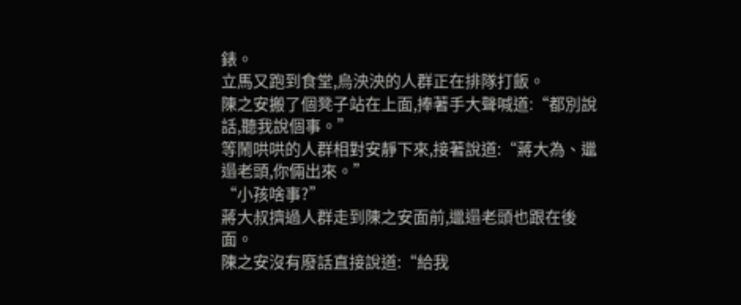錶。
立馬又跑到食堂,烏泱泱的人群正在排隊打飯。
陳之安搬了個凳子站在上面,捧著手大聲喊道:“都別說話,聽我說個事。”
等鬧哄哄的人群相對安靜下來,接著說道:“蔣大為、邋遢老頭,你倆出來。”
“小孩啥事?”
蔣大叔擠過人群走到陳之安面前,邋遢老頭也跟在後面。
陳之安沒有廢話直接說道:“給我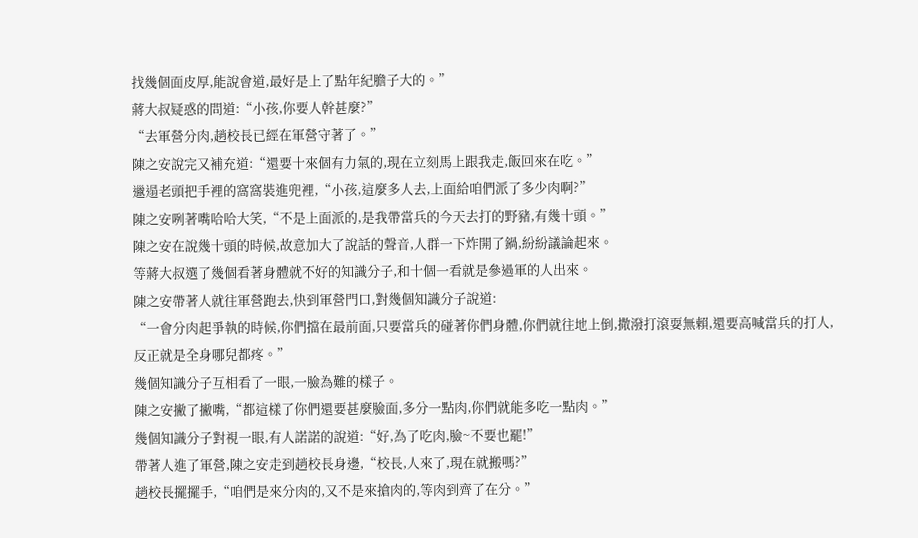找幾個面皮厚,能說會道,最好是上了點年紀膽子大的。”
蔣大叔疑惑的問道:“小孩,你要人幹甚麼?”
“去軍營分肉,趙校長已經在軍營守著了。”
陳之安說完又補充道:“還要十來個有力氣的,現在立刻馬上跟我走,飯回來在吃。”
邋遢老頭把手裡的窩窩裝進兜裡,“小孩,這麼多人去,上面給咱們派了多少肉啊?”
陳之安咧著嘴哈哈大笑,“不是上面派的,是我帶當兵的今天去打的野豬,有幾十頭。”
陳之安在說幾十頭的時候,故意加大了說話的聲音,人群一下炸開了鍋,紛紛議論起來。
等蔣大叔選了幾個看著身體就不好的知識分子,和十個一看就是參過軍的人出來。
陳之安帶著人就往軍營跑去,快到軍營門口,對幾個知識分子說道:
“一會分肉起爭執的時候,你們擋在最前面,只要當兵的碰著你們身體,你們就往地上倒,撒潑打滾耍無賴,還要高喊當兵的打人,反正就是全身哪兒都疼。”
幾個知識分子互相看了一眼,一臉為難的樣子。
陳之安撇了撇嘴,“都這樣了你們還要甚麼臉面,多分一點肉,你們就能多吃一點肉。”
幾個知識分子對視一眼,有人諾諾的說道:“好,為了吃肉,臉~不要也罷!”
帶著人進了軍營,陳之安走到趙校長身邊,“校長,人來了,現在就搬嗎?”
趙校長擺擺手,“咱們是來分肉的,又不是來搶肉的,等肉到齊了在分。”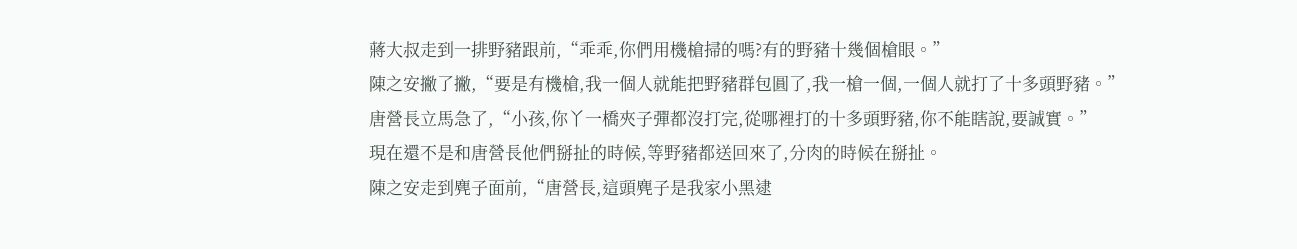蔣大叔走到一排野豬跟前,“乖乖,你們用機槍掃的嗎?有的野豬十幾個槍眼。”
陳之安撇了撇,“要是有機槍,我一個人就能把野豬群包圓了,我一槍一個,一個人就打了十多頭野豬。”
唐營長立馬急了,“小孩,你丫一橋夾子彈都沒打完,從哪裡打的十多頭野豬,你不能瞎說,要誠實。”
現在還不是和唐營長他們掰扯的時候,等野豬都送回來了,分肉的時候在掰扯。
陳之安走到麂子面前,“唐營長,這頭麂子是我家小黑逮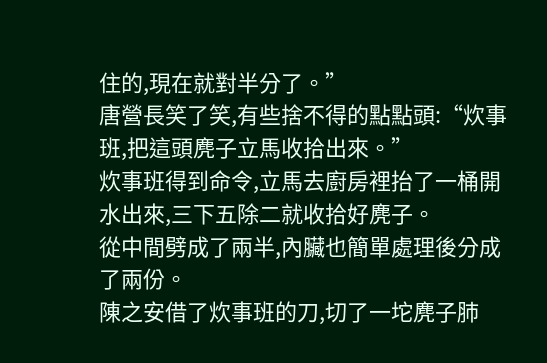住的,現在就對半分了。”
唐營長笑了笑,有些捨不得的點點頭:“炊事班,把這頭麂子立馬收拾出來。”
炊事班得到命令,立馬去廚房裡抬了一桶開水出來,三下五除二就收拾好麂子。
從中間劈成了兩半,內臟也簡單處理後分成了兩份。
陳之安借了炊事班的刀,切了一坨麂子肺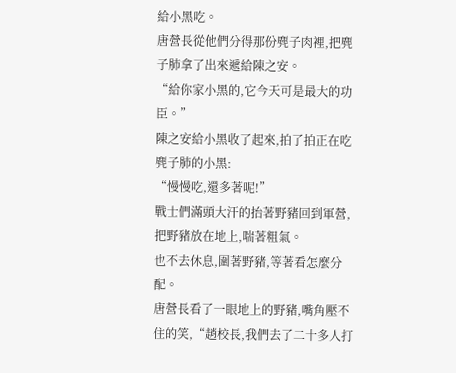給小黑吃。
唐營長從他們分得那份麂子肉裡,把麂子肺拿了出來遞給陳之安。
“給你家小黑的,它今天可是最大的功臣。”
陳之安給小黑收了起來,拍了拍正在吃麂子肺的小黑:
“慢慢吃,還多著呢!”
戰士們滿頭大汗的抬著野豬回到軍營,把野豬放在地上,喘著粗氣。
也不去休息,圍著野豬,等著看怎麼分配。
唐營長看了一眼地上的野豬,嘴角壓不住的笑,“趙校長,我們去了二十多人打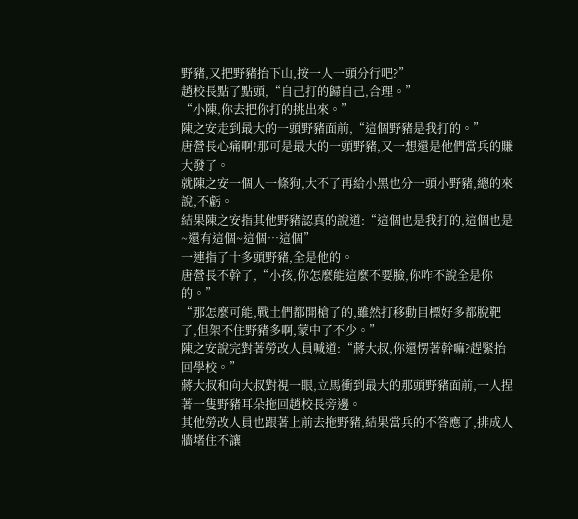野豬,又把野豬抬下山,按一人一頭分行吧?”
趙校長點了點頭,“自己打的歸自己,合理。”
“小陳,你去把你打的挑出來。”
陳之安走到最大的一頭野豬面前,“這個野豬是我打的。”
唐營長心痛啊!那可是最大的一頭野豬,又一想還是他們當兵的賺大發了。
就陳之安一個人一條狗,大不了再給小黑也分一頭小野豬,總的來說,不虧。
結果陳之安指其他野豬認真的說道:“這個也是我打的,這個也是~還有這個~這個…這個”
一連指了十多頭野豬,全是他的。
唐營長不幹了,“小孩,你怎麼能這麼不要臉,你咋不說全是你的。”
“那怎麼可能,戰土們都開槍了的,雖然打移動目標好多都脫靶了,但架不住野豬多啊,蒙中了不少。”
陳之安說完對著勞改人員喊道:“蔣大叔,你還愣著幹嘛?趕緊抬回學校。”
蔣大叔和向大叔對視一眼,立馬衝到最大的那頭野豬面前,一人捏著一隻野豬耳朵拖回趙校長旁邊。
其他勞改人員也跟著上前去拖野豬,結果當兵的不答應了,排成人牆堵住不讓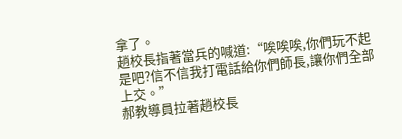拿了。
趙校長指著當兵的喊道:“唉唉唉,你們玩不起是吧?信不信我打電話給你們師長,讓你們全部上交。”
郝教導員拉著趙校長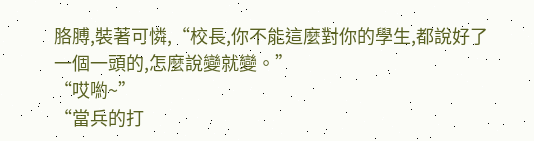胳膊,裝著可憐,“校長,你不能這麼對你的學生,都說好了一個一頭的,怎麼說變就變。”
“哎喲~”
“當兵的打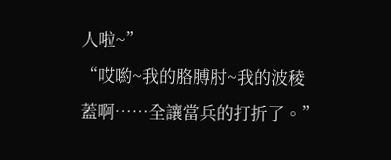人啦~”
“哎喲~我的胳膊肘~我的波稜蓋啊……全讓當兵的打折了。”